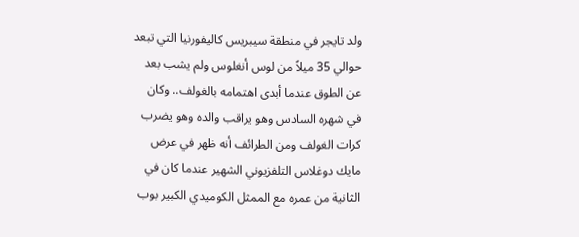ولد تايجر في منطقة سيبريس كاليفورنيا التي تبعد حوالي 35 ميلاً من لوس أنغلوس ولم يشب بعد عن الطوق عندما أبدى اهتمامه بالغولف.. وكان في شهره السادس وهو يراقب والده وهو يضرب كرات الغولف ومن الطرائف أنه ظهر في عرض مايك دوغلاس التلفزيوني الشهير عندما كان في الثانية من عمره مع الممثل الكوميدي الكبير بوب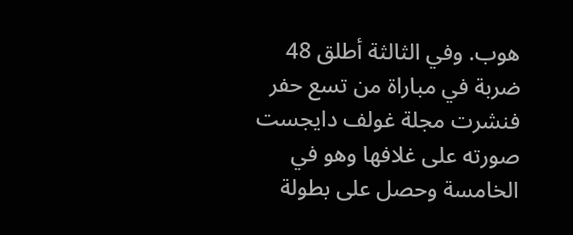هوب. وفي الثالثة أطلق 48 ضربة في مباراة من تسع حفر فنشرت مجلة غولف دايجست صورته على غلافها وهو في الخامسة وحصل على بطولة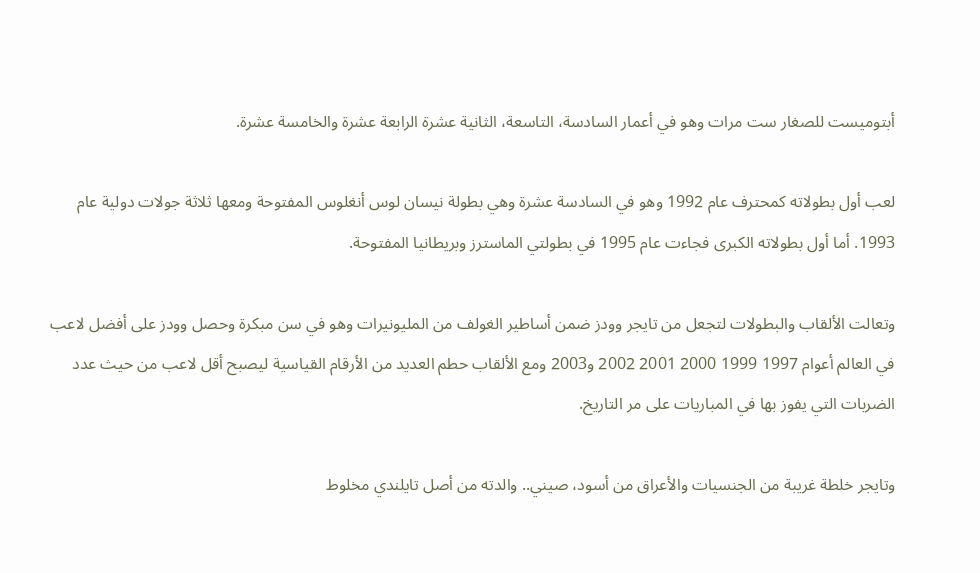أبتوميست للصغار ست مرات وهو في أعمار السادسة، التاسعة، الثانية عشرة الرابعة عشرة والخامسة عشرة.

لعب أول بطولاته كمحترف عام 1992 وهو في السادسة عشرة وهي بطولة نيسان لوس أنغلوس المفتوحة ومعها ثلاثة جولات دولية عام 1993. أما أول بطولاته الكبرى فجاءت عام 1995 في بطولتي الماسترز وبريطانيا المفتوحة.

وتعالت الألقاب والبطولات لتجعل من تايجر وودز ضمن أساطير الغولف من المليونيرات وهو في سن مبكرة وحصل وودز على أفضل لاعب في العالم أعوام 1997 1999 2000 2001 2002 و2003 ومع الألقاب حطم العديد من الأرقام القياسية ليصبح أقل لاعب من حيث عدد الضربات التي يفوز بها في المباريات على مر التاريخ.

وتايجر خلطة غريبة من الجنسيات والأعراق من أسود، صيني.. والدته من أصل تايلندي مخلوط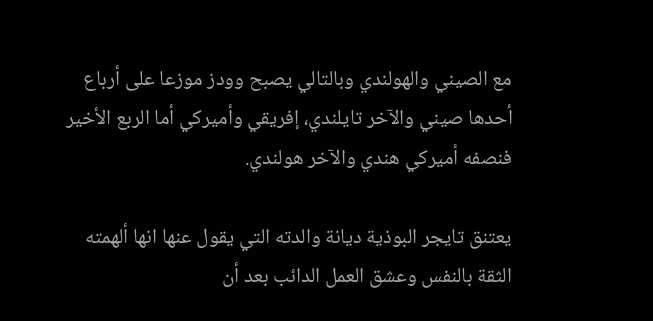مع الصيني والهولندي وبالتالي يصبح وودز موزعا على أرباع أحدها صيني والآخر تايلندي، إفريقي وأميركي أما الربع الأخير فنصفه أميركي هندي والآخر هولندي.

يعتنق تايجر البوذية ديانة والدته التي يقول عنها انها ألهمته الثقة بالنفس وعشق العمل الدائب بعد أن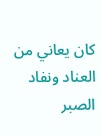كان يعاني من العناد ونفاد الصبر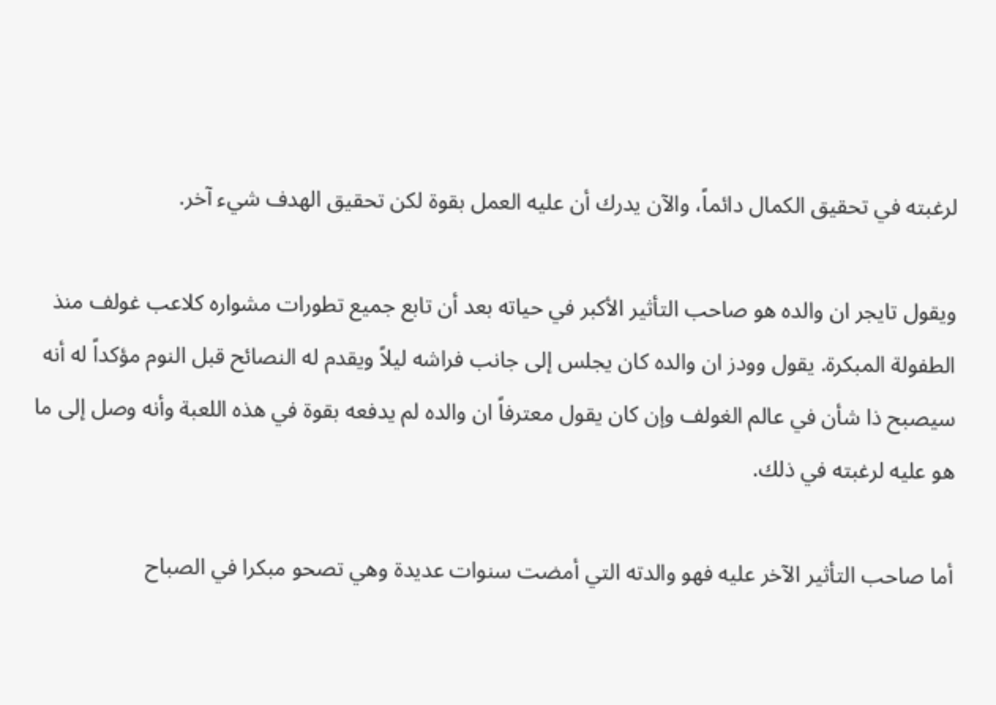لرغبته في تحقيق الكمال دائماً، والآن يدرك أن عليه العمل بقوة لكن تحقيق الهدف شيء آخر.

ويقول تايجر ان والده هو صاحب التأثير الأكبر في حياته بعد أن تابع جميع تطورات مشواره كلاعب غولف منذ الطفولة المبكرة. يقول وودز ان والده كان يجلس إلى جانب فراشه ليلاً ويقدم له النصائح قبل النوم مؤكداً له أنه سيصبح ذا شأن في عالم الغولف وإن كان يقول معترفاً ان والده لم يدفعه بقوة في هذه اللعبة وأنه وصل إلى ما هو عليه لرغبته في ذلك.

أما صاحب التأثير الآخر عليه فهو والدته التي أمضت سنوات عديدة وهي تصحو مبكرا في الصباح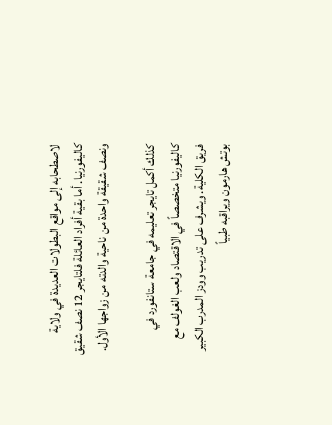لاصطحابه إلى مواقع البطولات العديدة في ولاية كاليفورنيا. أما بقية أفراد العائلة فلتايجر 12 نصف شقيق ونصف شقيقة واحدة من ناحية والدته من زواجها الأول.

كذلك أكمل تايجر تعليمه في جامعة ستانفورد في كاليفورنيا متخصصاً في الاقتصاد ولعب الغولف مع فريق الكلية. ويشرف على تدريب وودز المدرب الكبير بوتش هارمون ويراقبه طبياً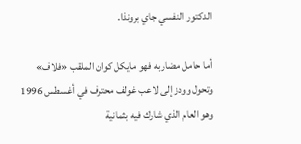الدكتور النفسي جاي برونذا.

أما حامل مضاربه فهو مايكل كوان الملقب «فلاف» وتحول وودز إلى لاعب غولف محترف في أغسطس 1996 وهو العام الذي شارك فيه بثمانية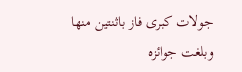جولات كبرى فاز باثنتين منها وبلغت جوائزه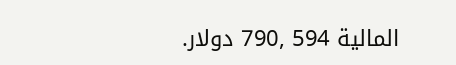المالية 594 ,790 دولار.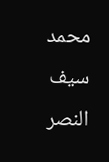محمد سيف النصر